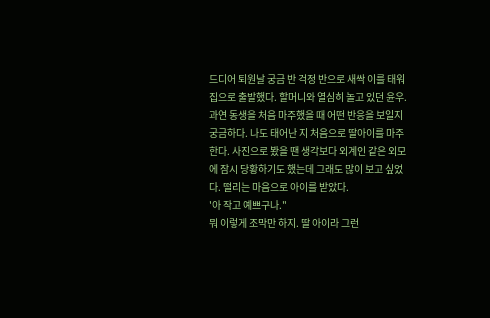드디어 퇴원날 궁금 반 걱정 반으로 새싹 이를 태워 집으로 출발했다. 할머니와 열심히 놀고 있던 윤우. 과연 동생을 처음 마주했을 때 어떤 반응을 보일지 궁금하다. 나도 태어난 지 처음으로 딸아이를 마주한다. 사진으로 봤을 땐 생각보다 외계인 같은 외모에 잠시 당황하기도 했는데 그래도 많이 보고 싶었다. 떨리는 마음으로 아이를 받았다.
'아 작고 예쁘구나."
뭐 이렇게 조막만 하지. 딸 아이라 그런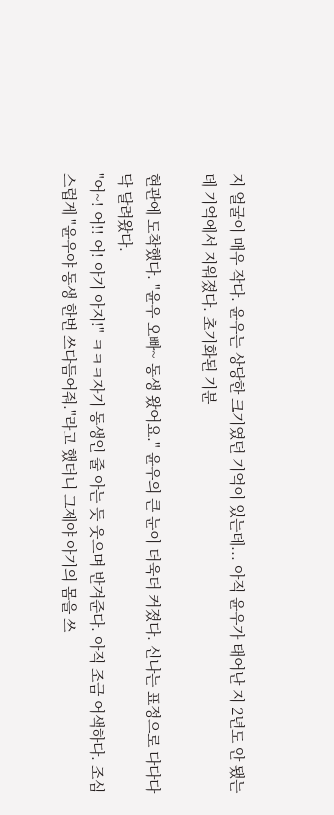지 얼굴이 매우 작다. 윤우는 상당한 크기였던 기억이 있는데... 아직 윤우가 태어난 지 2년도 안 됐는데 기억에서 지워졌다. 초기화된 기분

현관에 도착했다. "윤우 오빠~ 동생 왔어요." 윤우의 큰 눈이 더욱더 커졌다. 신나는 표정으로 다다다닥 달려왔다.
"어~! 어!! 어! 아기 아지!" ㅋㅋㅋ자기 동생인 줄 아는 듯 웃으며 반겨준다. 아직 조금 어색하다. 조심스럽게 "윤우야 동생 한번 쓰다듬어줘."라고 했더니 그제야 아기의 몸을 쓰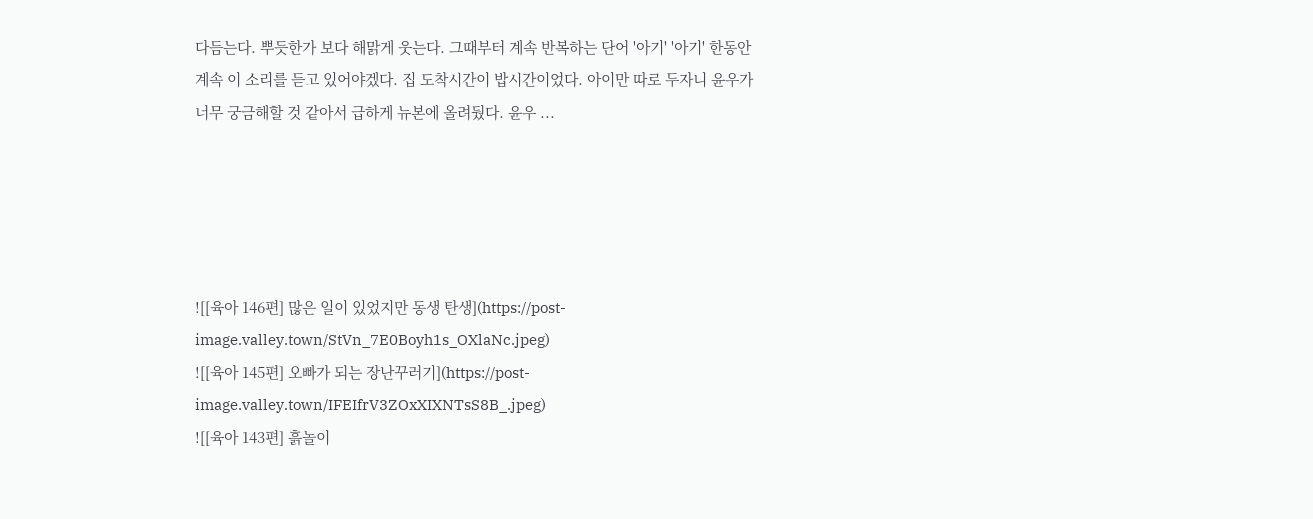다듬는다. 뿌듯한가 보다 해맑게 웃는다. 그때부터 계속 반복하는 단어 '아기' '아기' 한동안 계속 이 소리를 듣고 있어야겠다. 집 도착시간이 밥시간이었다. 아이만 따로 두자니 윤우가 너무 궁금해할 것 같아서 급하게 뉴본에 올려뒀다. 윤우 ...





![[육아 146편] 많은 일이 있었지만 동생 탄생](https://post-image.valley.town/StVn_7E0Boyh1s_OXlaNc.jpeg)
![[육아 145편] 오빠가 되는 장난꾸러기](https://post-image.valley.town/IFEIfrV3ZOxXIXNTsS8B_.jpeg)
![[육아 143편] 흙놀이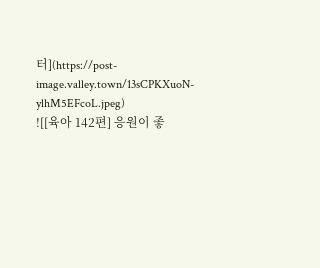터](https://post-image.valley.town/13sCPKXuoN-ylhM5EFcoL.jpeg)
![[육아 142편] 응원이 좋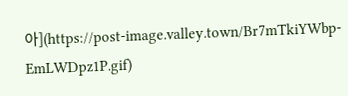아](https://post-image.valley.town/Br7mTkiYWbp-EmLWDpz1P.gif)